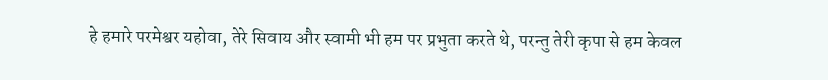हे हमारे परमेश्वर यहोवा, तेरे सिवाय और स्वामी भी हम पर प्रभुता करते थे, परन्तु तेरी कृपा से हम केवल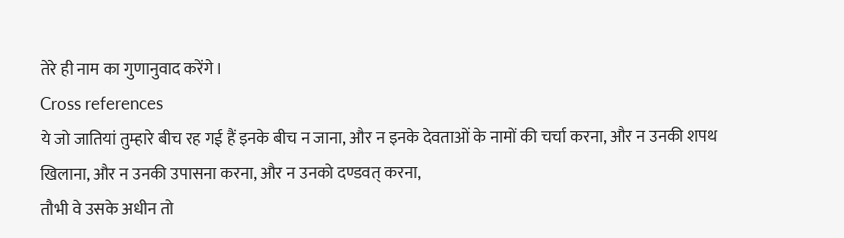तेरे ही नाम का गुणानुवाद करेंगे।
Cross references
ये जो जातियां तुम्हारे बीच रह गई हैं इनके बीच न जाना, और न इनके देवताओं के नामों की चर्चा करना, और न उनकी शपथ खिलाना, और न उनकी उपासना करना, और न उनको दण्डवत् करना,
तौभी वे उसके अधीन तो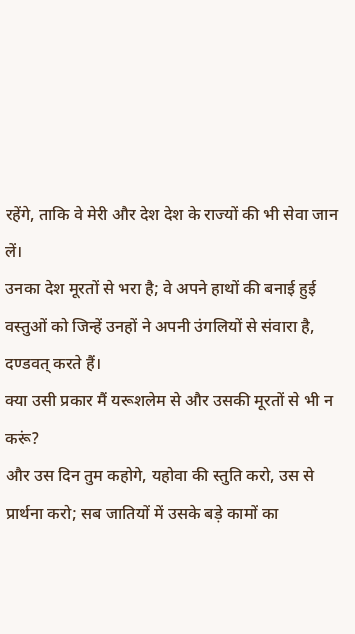रहेंगे, ताकि वे मेरी और देश देश के राज्यों की भी सेवा जान लें।
उनका देश मूरतों से भरा है; वे अपने हाथों की बनाई हुई वस्तुओं को जिन्हें उनहों ने अपनी उंगलियों से संवारा है, दण्डवत् करते हैं।
क्या उसी प्रकार मैं यरूशलेम से और उसकी मूरतों से भी न करूं?
और उस दिन तुम कहोगे, यहोवा की स्तुति करो, उस से प्रार्थना करो; सब जातियों में उसके बड़े कामों का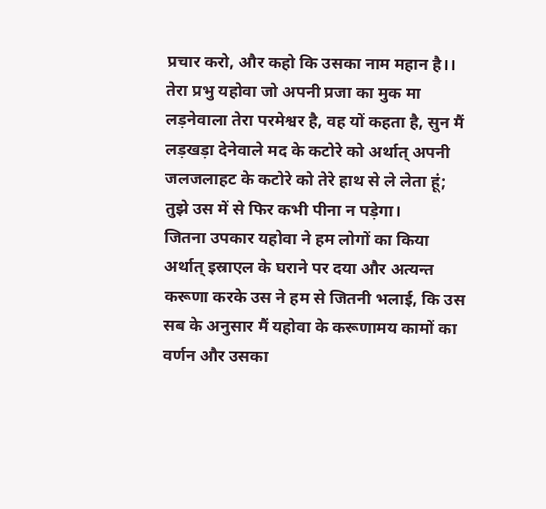प्रचार करो, और कहो कि उसका नाम महान है।।
तेरा प्रभु यहोवा जो अपनी प्रजा का मुक मा लड़नेवाला तेरा परमेश्वर है, वह यों कहता है, सुन मैं लड़खड़ा देनेवाले मद के कटोरे को अर्थात् अपनी जलजलाहट के कटोरे को तेरे हाथ से ले लेता हूं; तुझे उस में से फिर कभी पीना न पड़ेगा।
जितना उपकार यहोवा ने हम लोगों का किया अर्थात् इस्राएल के घराने पर दया और अत्यन्त करूणा करके उस ने हम से जितनी भलाई, कि उस सब के अनुसार मैं यहोवा के करूणामय कामों का वर्णन और उसका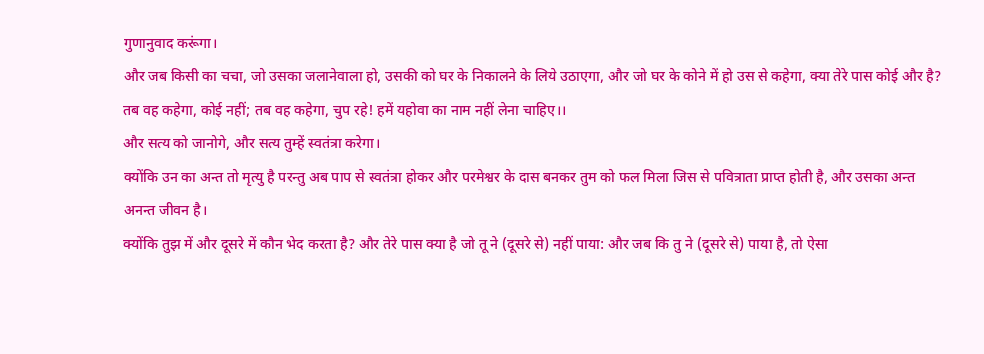गुणानुवाद करूंगा।
और जब किसी का चचा, जो उसका जलानेवाला हो, उसकी को घर के निकालने के लिये उठाएगा, और जो घर के कोने में हो उस से कहेगा, क्या तेरे पास कोई और है? तब वह कहेगा, कोई नहीं; तब वह कहेगा, चुप रहे! हमें यहोवा का नाम नहीं लेना चाहिए।।
और सत्य को जानोगे, और सत्य तुम्हें स्वतंत्रा करेगा।
क्योंकि उन का अन्त तो मृत्यु है परन्तु अब पाप से स्वतंत्रा होकर और परमेश्वर के दास बनकर तुम को फल मिला जिस से पवित्राता प्राप्त होती है, और उसका अन्त अनन्त जीवन है।
क्योंकि तुझ में और दूसरे में कौन भेद करता है? और तेरे पास क्या है जो तू ने (दूसरे से) नहीं पाया: और जब कि तु ने (दूसरे से) पाया है, तो ऐसा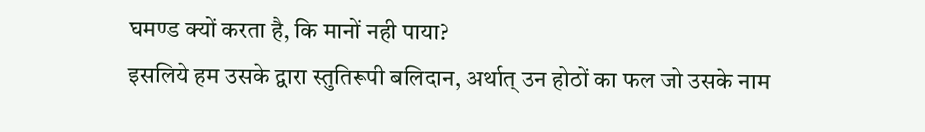घमण्ड क्यों करता है, कि मानों नही पाया?
इसलिये हम उसके द्वारा स्तुतिरूपी बलिदान, अर्थात् उन होठों का फल जो उसके नाम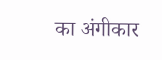का अंगीकार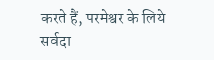करते हैं, परमेश्वर के लिये सर्वदा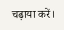चढ़ाया करें।